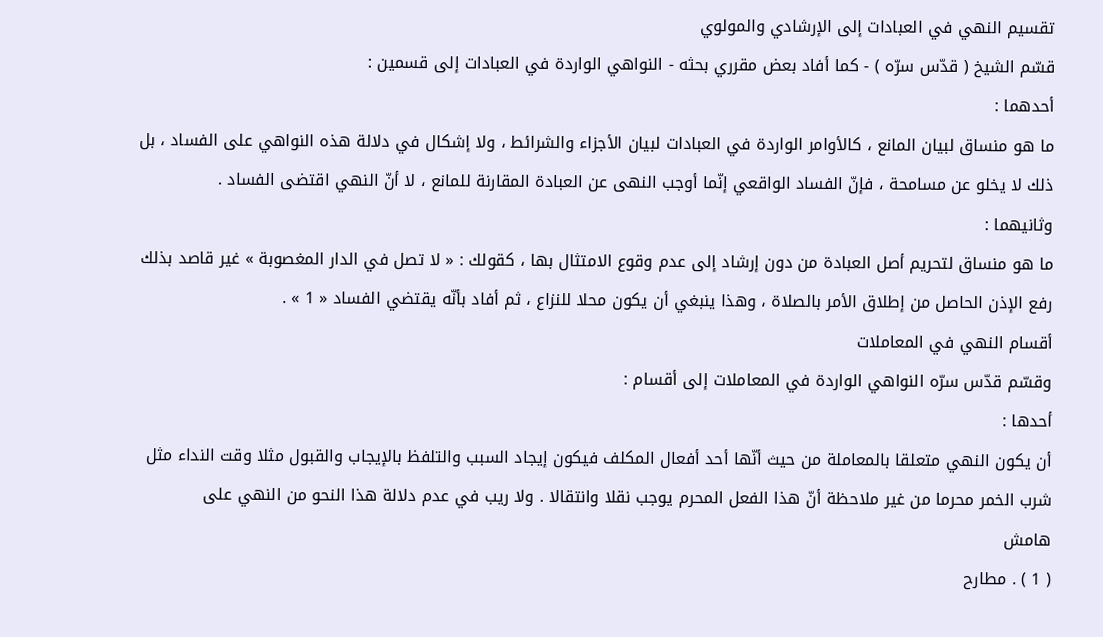تقسيم النهي في العبادات إلى الإرشادي والمولوي
قسّم الشيخ ( قدّس سرّه ) - كما أفاد بعض مقرري بحثه - النواهي الواردة في العبادات إلى قسمين :
أحدهما :
ما هو منساق لبيان المانع ، كالأوامر الواردة في العبادات لبيان الأجزاء والشرائط ، ولا إشكال في دلالة هذه النواهي على الفساد ، بل ذلك لا يخلو عن مسامحة ، فإنّ الفساد الواقعي إنّما أوجب النهى عن العبادة المقارنة للمانع ، لا أنّ النهي اقتضى الفساد .
وثانيهما :
ما هو منساق لتحريم أصل العبادة من دون إرشاد إلى عدم وقوع الامتثال بها ، كقولك : « لا تصل في الدار المغصوبة » غير قاصد بذلك رفع الإذن الحاصل من إطلاق الأمر بالصلاة ، وهذا ينبغي أن يكون محلا للنزاع ، ثم أفاد بأنّه يقتضي الفساد « 1 » .
أقسام النهي في المعاملات
وقسّم قدّس سرّه النواهي الواردة في المعاملات إلى أقسام :
أحدها :
أن يكون النهي متعلقا بالمعاملة من حيث أنّها أحد أفعال المكلف فيكون إيجاد السبب والتلفظ بالإيجاب والقبول مثلا وقت النداء مثل شرب الخمر محرما من غير ملاحظة أنّ هذا الفعل المحرم يوجب نقلا وانتقالا . ولا ريب في عدم دلالة هذا النحو من النهي على
هامش
( 1 ) . مطارح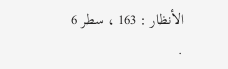الأنظار : 163 ، سطر 6 .